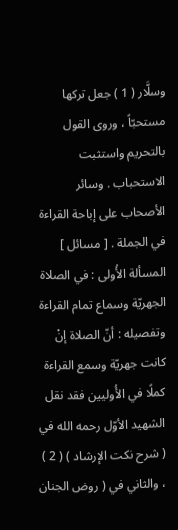وسلَّار ( 1 ) جعل تركها مستحبّاً ، وروى القول بالتحريم واستثبت الاستحباب . وسائر الأصحاب على إباحة القراءة في الجملة . [ مسائل ]
المسألة الأُولى : في الصلاة الجهريّة وسماع تمام القراءة
وتفصيله : أنّ الصلاة إنْ كانت جهريّة وسمع القراءة كملًا في الأُوليين فقد نقل الشهيد الأوّل رحمه الله في ( شرح نكت الإرشاد ) ( 2 ) ، والثاني في ( روض الجنان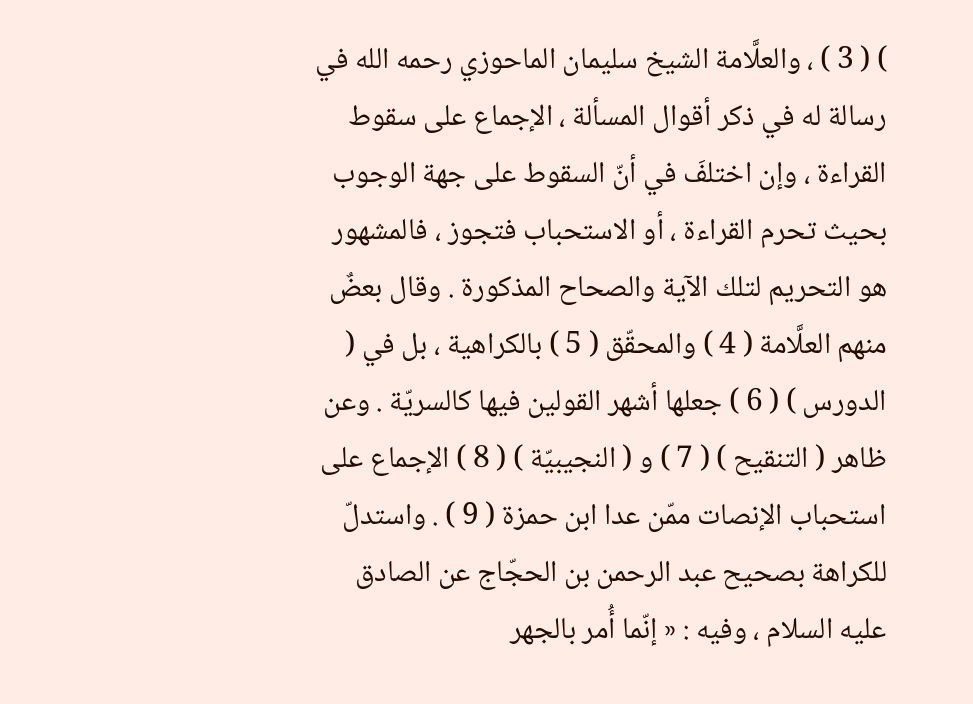) ( 3 ) ، والعلَّامة الشيخ سليمان الماحوزي رحمه الله في رسالة له في ذكر أقوال المسألة ، الإجماع على سقوط القراءة ، وإن اختلفَ في أنّ السقوط على جهة الوجوب بحيث تحرم القراءة ، أو الاستحباب فتجوز ، فالمشهور هو التحريم لتلك الآية والصحاح المذكورة . وقال بعضٌ منهم العلَّامة ( 4 ) والمحقّق ( 5 ) بالكراهية ، بل في ( الدورس ) ( 6 ) جعلها أشهر القولين فيها كالسريّة . وعن ظاهر ( التنقيح ) ( 7 ) و ( النجيبيّة ) ( 8 ) الإجماع على استحباب الإنصات ممّن عدا ابن حمزة ( 9 ) . واستدلّ للكراهة بصحيح عبد الرحمن بن الحجّاج عن الصادق عليه السلام ، وفيه : « إنّما أُمر بالجهر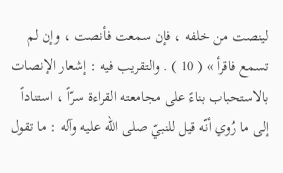لينصت من خلفه ، فإن سمعت فأنصت ، وإن لم تسمع فاقرأ » ( 10 ) . والتقريب فيه : إشعار الإنصات بالاستحباب بناءً على مجامعته القراءة سرّاً ، استناداً إلى ما رُوي أنّه قيل للنبيّ صلى الله عليه وآله : ما تقول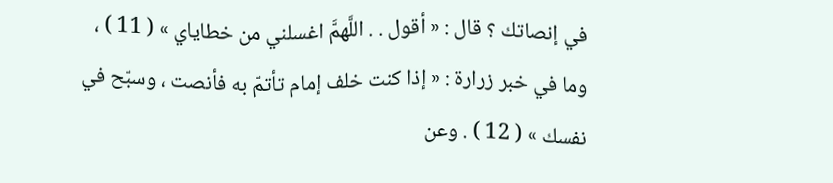في إنصاتك ؟ قال : « أقول . . اللَّهمَّ اغسلني من خطاياي » ( 11 ) ، وما في خبر زرارة : « إذا كنت خلف إمام تأتمّ به فأنصت ، وسبّح في نفسك » ( 12 ) . وعن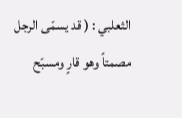الثعلبي : ( قد يسمّى الرجل مصمتاً وهو قارٍ ومسبّح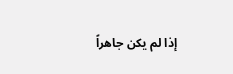إذا لم يكن جاهراً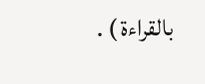بالقراءة ) .